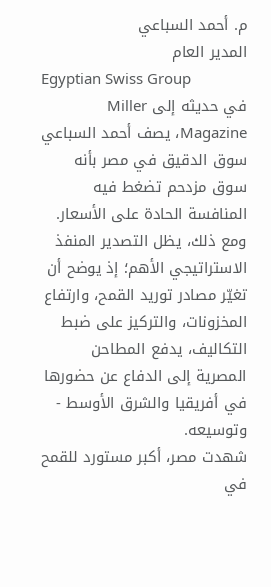م. أحمد السباعي
المدير العام
Egyptian Swiss Group
في حديثه إلى Miller Magazine، يصف أحمد السباعي سوق الدقيق في مصر بأنه سوق مزدحم تضغط فيه المنافسة الحادة على الأسعار. ومع ذلك، يظل التصدير المنفذ الاستراتيجي الأهم؛ إذ يوضح أن تغيّر مصادر توريد القمح، وارتفاع المخزونات، والتركيز على ضبط التكاليف، يدفع المطاحن المصرية إلى الدفاع عن حضورها في أفريقيا والشرق الأوسط - وتوسيعه.
شهدت مصر، أكبر مستورد للقمح في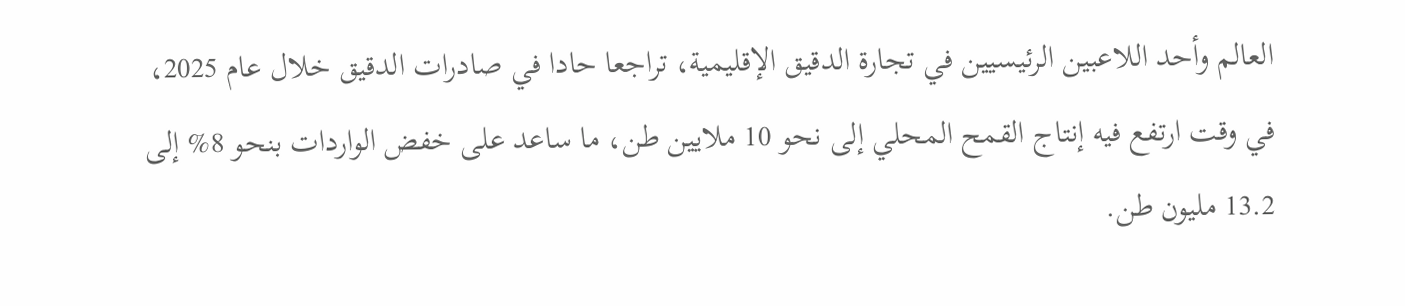العالم وأحد اللاعبين الرئيسيين في تجارة الدقيق الإقليمية، تراجعا حادا في صادرات الدقيق خلال عام 2025، في وقت ارتفع فيه إنتاج القمح المحلي إلى نحو 10 ملايين طن، ما ساعد على خفض الواردات بنحو 8% إلى 13.2 مليون طن.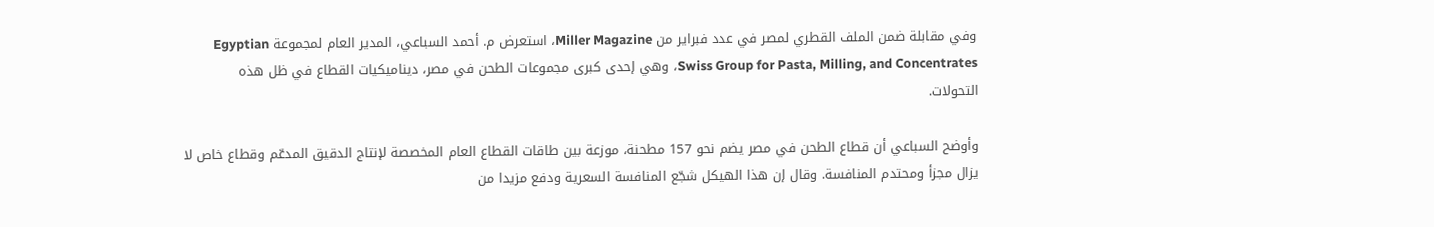وفي مقابلة ضمن الملف القطري لمصر في عدد فبراير من Miller Magazine، استعرض م. أحمد السباعي، المدير العام لمجموعة Egyptian Swiss Group for Pasta, Milling, and Concentrates، وهي إحدى كبرى مجموعات الطحن في مصر، ديناميكيات القطاع في ظل هذه التحولات.

وأوضح السباعي أن قطاع الطحن في مصر يضم نحو 157 مطحنة، موزعة بين طاقات القطاع العام المخصصة لإنتاج الدقيق المدعّم وقطاع خاص لا يزال مجزأ ومحتدم المنافسة. وقال إن هذا الهيكل شجّع المنافسة السعرية ودفع مزيدا من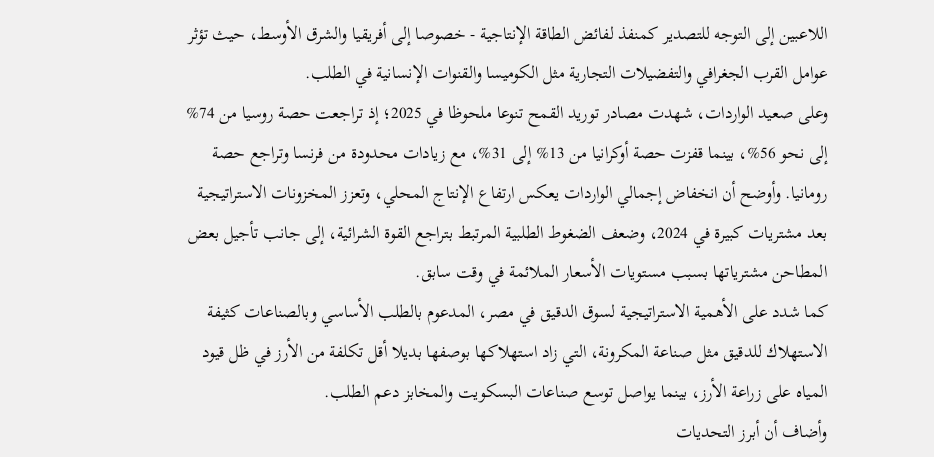اللاعبين إلى التوجه للتصدير كمنفذ لفائض الطاقة الإنتاجية - خصوصا إلى أفريقيا والشرق الأوسط، حيث تؤثر عوامل القرب الجغرافي والتفضيلات التجارية مثل الكوميسا والقنوات الإنسانية في الطلب.
وعلى صعيد الواردات، شهدت مصادر توريد القمح تنوعا ملحوظا في 2025؛ إذ تراجعت حصة روسيا من 74% إلى نحو 56%، بينما قفزت حصة أوكرانيا من 13% إلى 31%، مع زيادات محدودة من فرنسا وتراجع حصة رومانيا. وأوضح أن انخفاض إجمالي الواردات يعكس ارتفاع الإنتاج المحلي، وتعزز المخزونات الاستراتيجية بعد مشتريات كبيرة في 2024، وضعف الضغوط الطلبية المرتبط بتراجع القوة الشرائية، إلى جانب تأجيل بعض المطاحن مشترياتها بسبب مستويات الأسعار الملائمة في وقت سابق.
كما شدد على الأهمية الاستراتيجية لسوق الدقيق في مصر، المدعوم بالطلب الأساسي وبالصناعات كثيفة الاستهلاك للدقيق مثل صناعة المكرونة، التي زاد استهلاكها بوصفها بديلا أقل تكلفة من الأرز في ظل قيود المياه على زراعة الأرز، بينما يواصل توسع صناعات البسكويت والمخابز دعم الطلب.
وأضاف أن أبرز التحديات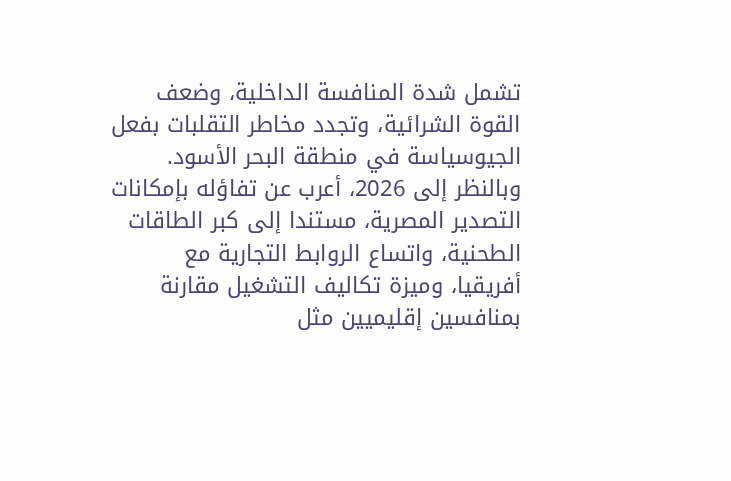تشمل شدة المنافسة الداخلية، وضعف القوة الشرائية، وتجدد مخاطر التقلبات بفعل الجيوسياسة في منطقة البحر الأسود. وبالنظر إلى 2026، أعرب عن تفاؤله بإمكانات التصدير المصرية، مستندا إلى كبر الطاقات الطحنية، واتساع الروابط التجارية مع أفريقيا، وميزة تكاليف التشغيل مقارنة بمنافسين إقليميين مثل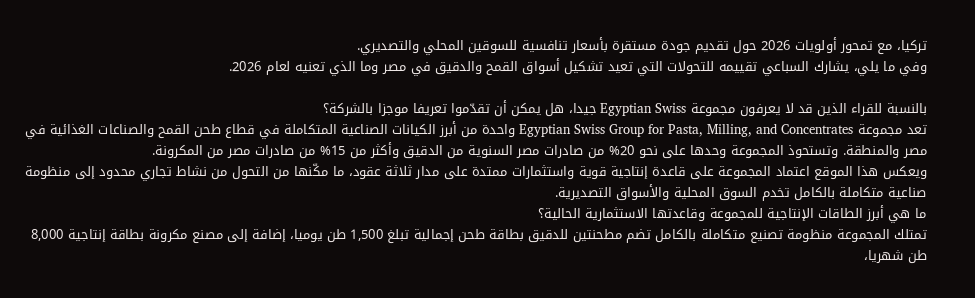تركيا، مع تمحور أولويات 2026 حول تقديم جودة مستقرة بأسعار تنافسية للسوقين المحلي والتصديري.
وفي ما يلي، يشارك السباعي تقييمه للتحولات التي تعيد تشكيل أسواق القمح والدقيق في مصر وما الذي تعنيه لعام 2026.

بالنسبة للقراء الذين قد لا يعرفون مجموعة Egyptian Swiss جيدا، هل يمكن أن تقدّموا تعريفا موجزا بالشركة؟
تعد مجموعة Egyptian Swiss Group for Pasta, Milling, and Concentrates واحدة من أبرز الكيانات الصناعية المتكاملة في قطاع طحن القمح والصناعات الغذائية في مصر والمنطقة. وتستحوذ المجموعة وحدها على نحو 20% من صادرات مصر السنوية من الدقيق وأكثر من 15% من صادرات مصر من المكرونة.
ويعكس هذا الموقع اعتماد المجموعة على قاعدة إنتاجية قوية واستثمارات ممتدة على مدار ثلاثة عقود، ما مكّنها من التحول من نشاط تجاري محدود إلى منظومة صناعية متكاملة بالكامل تخدم السوق المحلية والأسواق التصديرية.
ما هي أبرز الطاقات الإنتاجية للمجموعة وقاعدتها الاستثمارية الحالية؟
تمتلك المجموعة منظومة تصنيع متكاملة بالكامل تضم مطحنتين للدقيق بطاقة طحن إجمالية تبلغ 1,500 طن يوميا، إضافة إلى مصنع مكرونة بطاقة إنتاجية 8,000 طن شهريا،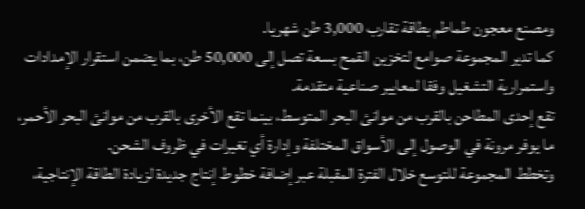ومصنع معجون طماطم بطاقة تقارب 3,000 طن شهريا.
كما تدير المجموعة صوامع لتخزين القمح بسعة تصل إلى 50,000 طن، بما يضمن استقرار الإمدادات واستمرارية التشغيل وفقا لمعايير صناعية متقدمة.
تقع إحدى المطاحن بالقرب من موانئ البحر المتوسط، بينما تقع الأخرى بالقرب من موانئ البحر الأحمر، ما يوفر مرونة في الوصول إلى الأسواق المختلفة وإدارة أي تغيرات في ظروف الشحن.
وتخطط المجموعة للتوسع خلال الفترة المقبلة عبر إضافة خطوط إنتاج جديدة لزيادة الطاقة الإنتاجية،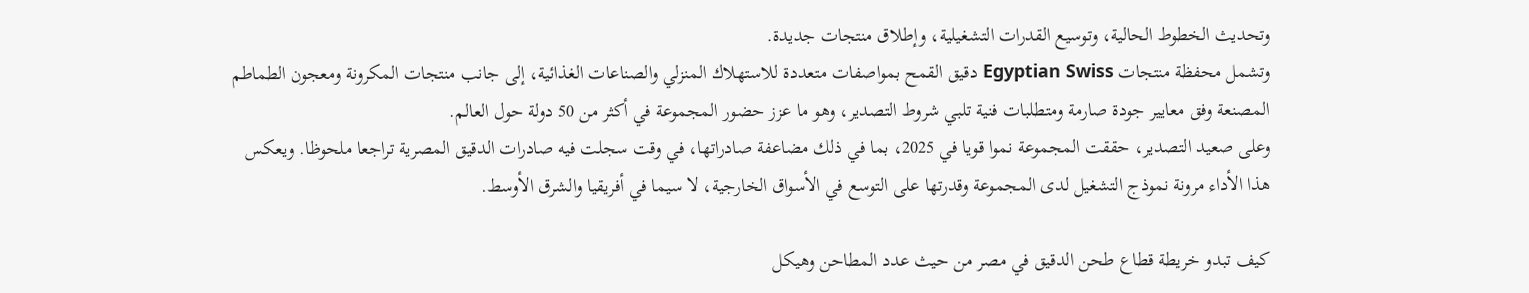وتحديث الخطوط الحالية، وتوسيع القدرات التشغيلية، وإطلاق منتجات جديدة.
وتشمل محفظة منتجات Egyptian Swiss دقيق القمح بمواصفات متعددة للاستهلاك المنزلي والصناعات الغذائية، إلى جانب منتجات المكرونة ومعجون الطماطم المصنعة وفق معايير جودة صارمة ومتطلبات فنية تلبي شروط التصدير، وهو ما عزز حضور المجموعة في أكثر من 50 دولة حول العالم.
وعلى صعيد التصدير، حققت المجموعة نموا قويا في 2025، بما في ذلك مضاعفة صادراتها، في وقت سجلت فيه صادرات الدقيق المصرية تراجعا ملحوظا. ويعكس هذا الأداء مرونة نموذج التشغيل لدى المجموعة وقدرتها على التوسع في الأسواق الخارجية، لا سيما في أفريقيا والشرق الأوسط.

كيف تبدو خريطة قطاع طحن الدقيق في مصر من حيث عدد المطاحن وهيكل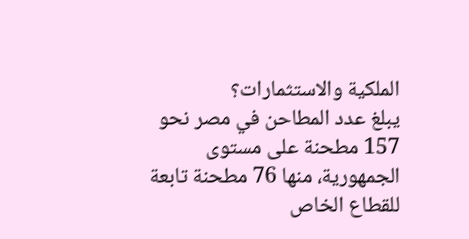الملكية والاستثمارات؟
يبلغ عدد المطاحن في مصر نحو 157 مطحنة على مستوى الجمهورية، منها 76 مطحنة تابعة للقطاع الخاص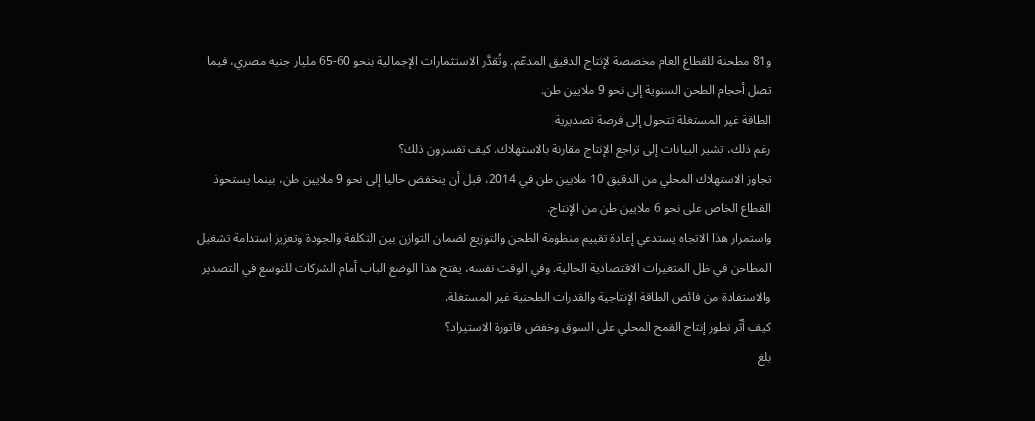و81 مطحنة للقطاع العام مخصصة لإنتاج الدقيق المدعّم. وتُقدَّر الاستثمارات الإجمالية بنحو 60-65 مليار جنيه مصري، فيما تصل أحجام الطحن السنوية إلى نحو 9 ملايين طن.
الطاقة غير المستغلة تتحول إلى فرصة تصديرية
رغم ذلك، تشير البيانات إلى تراجع الإنتاج مقارنة بالاستهلاك. كيف تفسرون ذلك؟
تجاوز الاستهلاك المحلي من الدقيق 10 ملايين طن في 2014، قبل أن ينخفض حاليا إلى نحو 9 ملايين طن، بينما يستحوذ القطاع الخاص على نحو 6 ملايين طن من الإنتاج.
واستمرار هذا الاتجاه يستدعي إعادة تقييم منظومة الطحن والتوزيع لضمان التوازن بين التكلفة والجودة وتعزيز استدامة تشغيل المطاحن في ظل المتغيرات الاقتصادية الحالية. وفي الوقت نفسه، يفتح هذا الوضع الباب أمام الشركات للتوسع في التصدير والاستفادة من فائض الطاقة الإنتاجية والقدرات الطحنية غير المستغلة.
كيف أثّر تطور إنتاج القمح المحلي على السوق وخفض فاتورة الاستيراد؟
بلغ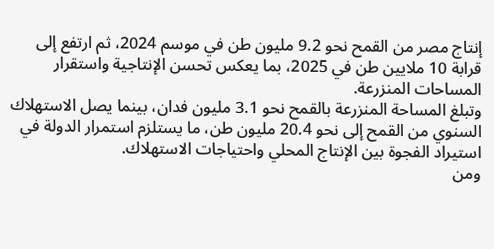إنتاج مصر من القمح نحو 9.2 مليون طن في موسم 2024، ثم ارتفع إلى قرابة 10 ملايين طن في 2025، بما يعكس تحسن الإنتاجية واستقرار المساحات المنزرعة.
وتبلغ المساحة المنزرعة بالقمح نحو 3.1 مليون فدان، بينما يصل الاستهلاك السنوي من القمح إلى نحو 20.4 مليون طن، ما يستلزم استمرار الدولة في استيراد الفجوة بين الإنتاج المحلي واحتياجات الاستهلاك.
ومن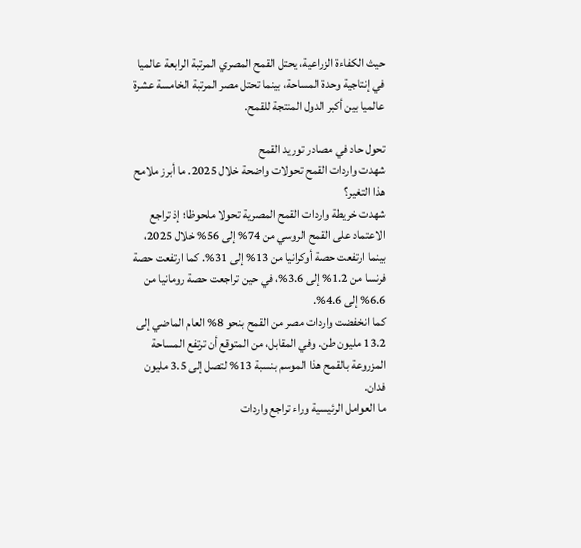حيث الكفاءة الزراعية، يحتل القمح المصري المرتبة الرابعة عالميا في إنتاجية وحدة المساحة، بينما تحتل مصر المرتبة الخامسة عشرة عالميا بين أكبر الدول المنتجة للقمح.

تحول حاد في مصادر توريد القمح
شهدت واردات القمح تحولات واضحة خلال 2025. ما أبرز ملامح هذا التغير؟
شهدت خريطة واردات القمح المصرية تحولا ملحوظا؛ إذ تراجع الاعتماد على القمح الروسي من 74% إلى 56% خلال 2025، بينما ارتفعت حصة أوكرانيا من 13% إلى 31%. كما ارتفعت حصة فرنسا من 1.2% إلى 3.6%، في حين تراجعت حصة رومانيا من 6.6% إلى 4.6%.
كما انخفضت واردات مصر من القمح بنحو 8% العام الماضي إلى 13.2 مليون طن. وفي المقابل، من المتوقع أن ترتفع المساحة المزروعة بالقمح هذا الموسم بنسبة 13% لتصل إلى 3.5 مليون فدان.
ما العوامل الرئيسية وراء تراجع واردات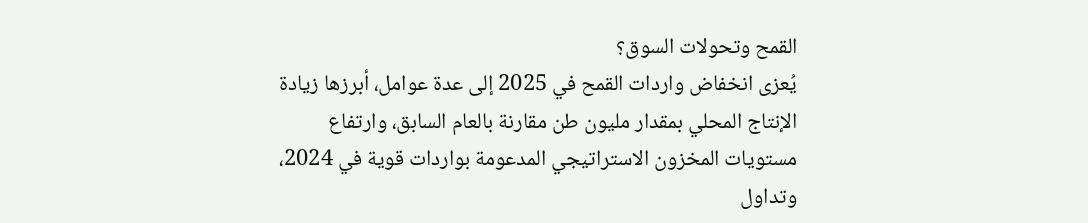القمح وتحولات السوق؟
يُعزى انخفاض واردات القمح في 2025 إلى عدة عوامل، أبرزها زيادة الإنتاج المحلي بمقدار مليون طن مقارنة بالعام السابق، وارتفاع مستويات المخزون الاستراتيجي المدعومة بواردات قوية في 2024، وتداول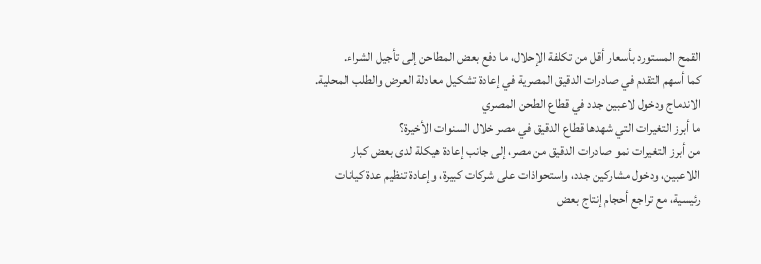القمح المستورد بأسعار أقل من تكلفة الإحلال، ما دفع بعض المطاحن إلى تأجيل الشراء.
كما أسهم التقدم في صادرات الدقيق المصرية في إعادة تشكيل معادلة العرض والطلب المحلية.
الاندماج ودخول لاعبين جدد في قطاع الطحن المصري
ما أبرز التغيرات التي شهدها قطاع الدقيق في مصر خلال السنوات الأخيرة؟
من أبرز التغيرات نمو صادرات الدقيق من مصر، إلى جانب إعادة هيكلة لدى بعض كبار اللاعبين، ودخول مشاركين جدد، واستحواذات على شركات كبيرة، وإعادة تنظيم عدة كيانات رئيسية، مع تراجع أحجام إنتاج بعض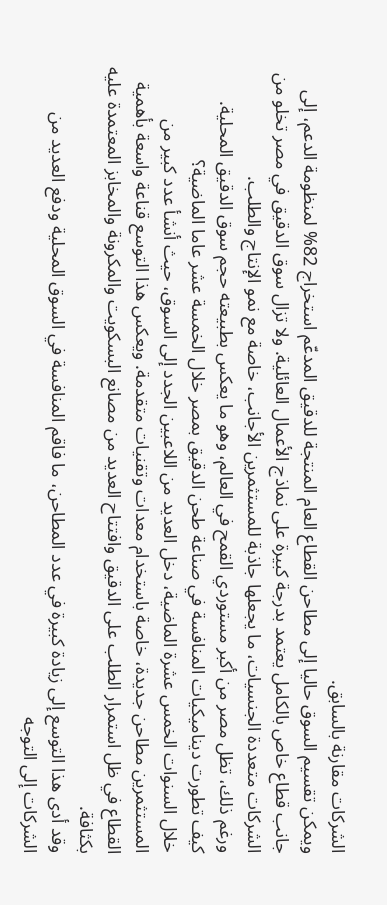الشركات مقارنة بالسابق.
ويمكن تقسيم السوق حاليا إلى مطاحن القطاع العام المنتجة للدقيق المدعّم استخراج 82% لمنظومة الدعم، إلى جانب قطاع خاص بالكامل يعتمد بدرجة كبيرة على نماذج الأعمال العائلية. ولا تزال سوق الدقيق في مصر تخلو من الشركات متعددة الجنسيات، ما يجعلها جاذبة للمستثمرين الأجانب، خاصة مع نمو الإنتاج والطلب.
ورغم ذلك، تظل مصر من أكبر مستوردي القمح في العالم، وهو ما يعكس بطبيعته حجم سوق الدقيق المحلية.
كيف تطورت ديناميكيات المنافسة في صناعة طحن الدقيق بمصر خلال الخمسة عشر عاما الماضية؟
خلال السنوات الخمس عشرة الماضية، دخل العديد من اللاعبين الجدد إلى السوق، حيث أنشأ عدد كبير من المستثمرين مطاحن جديدة، خاصة باستخدام معدات وتقنيات متقدمة. ويعكس هذا التوسع قناعة واسعة بأهمية القطاع في ظل استمرار الطلب على الدقيق وافتتاح العديد من مصانع البسكويت والمكرونة والمخابز المعتمدة عليه بكثافة.
وقد أدى هذا التوسع إلى زيادة كبيرة في عدد المطاحن، ما فاقم المنافسة في السوق المحلية ودفع العديد من الشركات إلى التوجه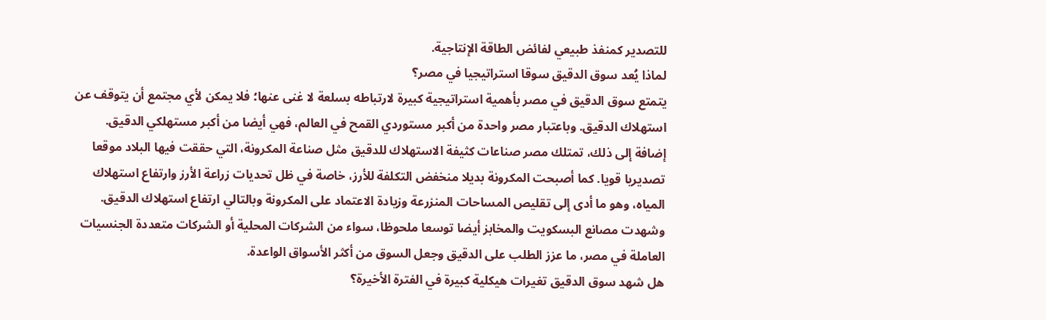للتصدير كمنفذ طبيعي لفائض الطاقة الإنتاجية.
لماذا يُعد سوق الدقيق سوقا استراتيجيا في مصر؟
يتمتع سوق الدقيق في مصر بأهمية استراتيجية كبيرة لارتباطه بسلعة لا غنى عنها؛ فلا يمكن لأي مجتمع أن يتوقف عن استهلاك الدقيق. وباعتبار مصر واحدة من أكبر مستوردي القمح في العالم، فهي أيضا من أكبر مستهلكي الدقيق.
إضافة إلى ذلك، تمتلك مصر صناعات كثيفة الاستهلاك للدقيق مثل صناعة المكرونة، التي حققت فيها البلاد موقعا تصديريا قويا. كما أصبحت المكرونة بديلا منخفض التكلفة للأرز، خاصة في ظل تحديات زراعة الأرز وارتفاع استهلاك المياه، وهو ما أدى إلى تقليص المساحات المنزرعة وزيادة الاعتماد على المكرونة وبالتالي ارتفاع استهلاك الدقيق.
وشهدت مصانع البسكويت والمخابز أيضا توسعا ملحوظا، سواء من الشركات المحلية أو الشركات متعددة الجنسيات العاملة في مصر، ما عزز الطلب على الدقيق وجعل السوق من أكثر الأسواق الواعدة.
هل شهد سوق الدقيق تغيرات هيكلية كبيرة في الفترة الأخيرة؟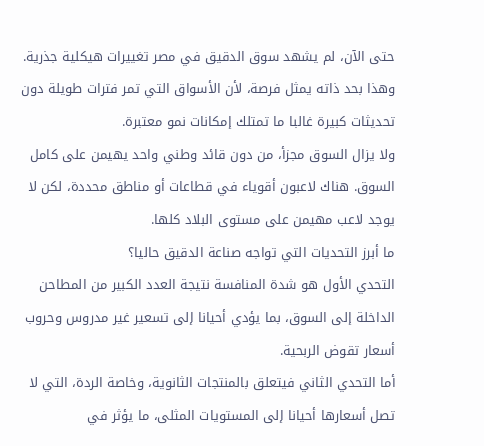حتى الآن، لم يشهد سوق الدقيق في مصر تغييرات هيكلية جذرية. وهذا بحد ذاته يمثل فرصة، لأن الأسواق التي تمر فترات طويلة دون تحديثات كبيرة غالبا ما تمتلك إمكانات نمو معتبرة.
ولا يزال السوق مجزأ، من دون قائد وطني واحد يهيمن على كامل السوق. هناك لاعبون أقوياء في قطاعات أو مناطق محددة، لكن لا يوجد لاعب مهيمن على مستوى البلاد كلها.
ما أبرز التحديات التي تواجه صناعة الدقيق حاليا؟
التحدي الأول هو شدة المنافسة نتيجة العدد الكبير من المطاحن الداخلة إلى السوق، بما يؤدي أحيانا إلى تسعير غير مدروس وحروب أسعار تقوض الربحية.
أما التحدي الثاني فيتعلق بالمنتجات الثانوية، وخاصة الردة، التي لا تصل أسعارها أحيانا إلى المستويات المثلى، ما يؤثر في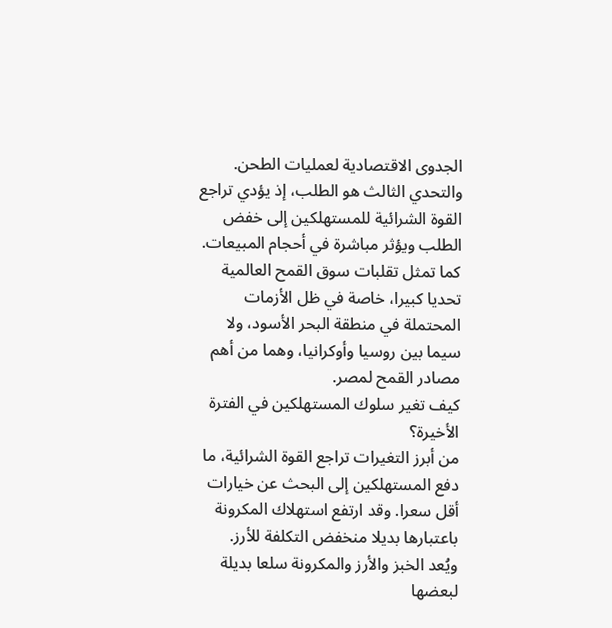الجدوى الاقتصادية لعمليات الطحن.
والتحدي الثالث هو الطلب، إذ يؤدي تراجع القوة الشرائية للمستهلكين إلى خفض الطلب ويؤثر مباشرة في أحجام المبيعات.
كما تمثل تقلبات سوق القمح العالمية تحديا كبيرا، خاصة في ظل الأزمات المحتملة في منطقة البحر الأسود، ولا سيما بين روسيا وأوكرانيا، وهما من أهم مصادر القمح لمصر.
كيف تغير سلوك المستهلكين في الفترة الأخيرة؟
من أبرز التغيرات تراجع القوة الشرائية، ما دفع المستهلكين إلى البحث عن خيارات أقل سعرا. وقد ارتفع استهلاك المكرونة باعتبارها بديلا منخفض التكلفة للأرز.
ويُعد الخبز والأرز والمكرونة سلعا بديلة لبعضها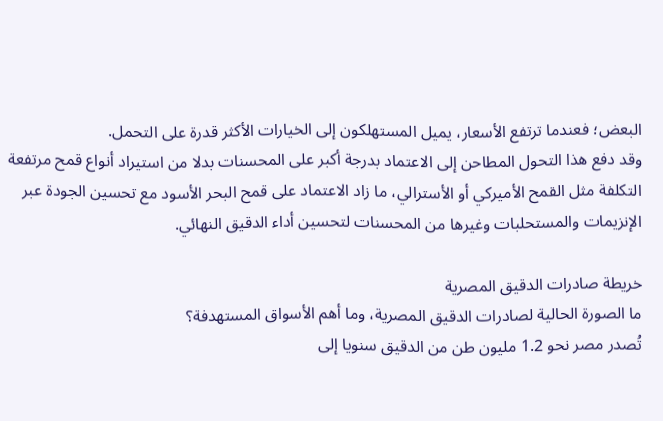البعض؛ فعندما ترتفع الأسعار، يميل المستهلكون إلى الخيارات الأكثر قدرة على التحمل.
وقد دفع هذا التحول المطاحن إلى الاعتماد بدرجة أكبر على المحسنات بدلا من استيراد أنواع قمح مرتفعة التكلفة مثل القمح الأميركي أو الأسترالي، ما زاد الاعتماد على قمح البحر الأسود مع تحسين الجودة عبر الإنزيمات والمستحلبات وغيرها من المحسنات لتحسين أداء الدقيق النهائي.

خريطة صادرات الدقيق المصرية
ما الصورة الحالية لصادرات الدقيق المصرية، وما أهم الأسواق المستهدفة؟
تُصدر مصر نحو 1.2 مليون طن من الدقيق سنويا إلى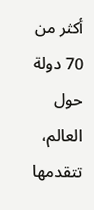أكثر من 70 دولة حول العالم، تتقدمها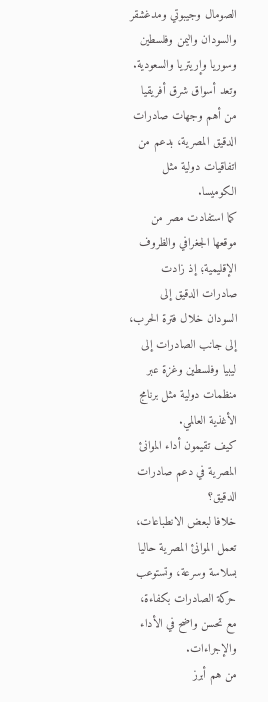الصومال وجيبوتي ومدغشقر والسودان واليمن وفلسطين وسوريا وإريتريا والسعودية.
وتعد أسواق شرق أفريقيا من أهم وجهات صادرات الدقيق المصرية، بدعم من اتفاقيات دولية مثل الكوميسا.
كما استفادت مصر من موقعها الجغرافي والظروف الإقليمية؛ إذ زادت صادرات الدقيق إلى السودان خلال فترة الحرب، إلى جانب الصادرات إلى ليبيا وفلسطين وغزة عبر منظمات دولية مثل برنامج الأغذية العالمي.
كيف تقيمون أداء الموانئ المصرية في دعم صادرات الدقيق؟
خلافا لبعض الانطباعات، تعمل الموانئ المصرية حاليا بسلاسة وسرعة، وتستوعب حركة الصادرات بكفاءة، مع تحسن واضح في الأداء والإجراءات.
من هم أبرز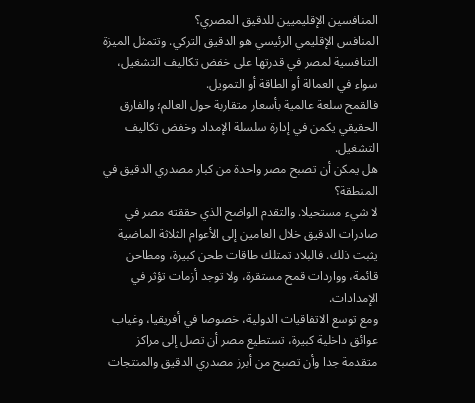المنافسين الإقليميين للدقيق المصري؟
المنافس الإقليمي الرئيسي هو الدقيق التركي. وتتمثل الميزة التنافسية لمصر في قدرتها على خفض تكاليف التشغيل، سواء في العمالة أو الطاقة أو التمويل.
فالقمح سلعة عالمية بأسعار متقاربة حول العالم؛ والفارق الحقيقي يكمن في إدارة سلسلة الإمداد وخفض تكاليف التشغيل.
هل يمكن أن تصبح مصر واحدة من كبار مصدري الدقيق في المنطقة؟
لا شيء مستحيلا. والتقدم الواضح الذي حققته مصر في صادرات الدقيق خلال العامين إلى الأعوام الثلاثة الماضية يثبت ذلك. فالبلاد تمتلك طاقات طحن كبيرة، ومطاحن قائمة، وواردات قمح مستقرة، ولا توجد أزمات تؤثر في الإمدادات.
ومع توسع الاتفاقيات الدولية، خصوصا في أفريقيا، وغياب عوائق داخلية كبيرة، تستطيع مصر أن تصل إلى مراكز متقدمة جدا وأن تصبح من أبرز مصدري الدقيق والمنتجات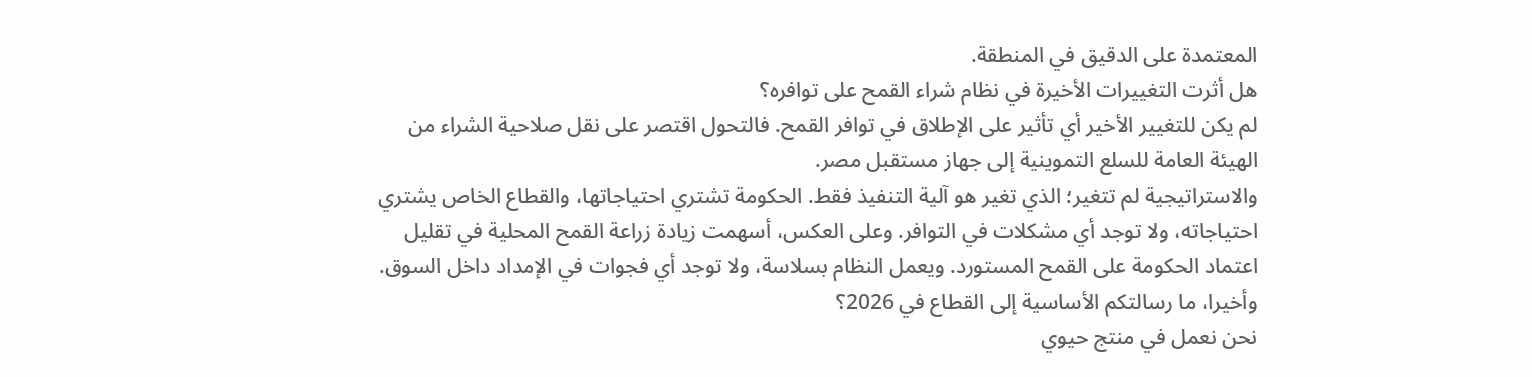المعتمدة على الدقيق في المنطقة.
هل أثرت التغييرات الأخيرة في نظام شراء القمح على توافره؟
لم يكن للتغيير الأخير أي تأثير على الإطلاق في توافر القمح. فالتحول اقتصر على نقل صلاحية الشراء من الهيئة العامة للسلع التموينية إلى جهاز مستقبل مصر.
والاستراتيجية لم تتغير؛ الذي تغير هو آلية التنفيذ فقط. الحكومة تشتري احتياجاتها، والقطاع الخاص يشتري احتياجاته، ولا توجد أي مشكلات في التوافر. وعلى العكس، أسهمت زيادة زراعة القمح المحلية في تقليل اعتماد الحكومة على القمح المستورد. ويعمل النظام بسلاسة، ولا توجد أي فجوات في الإمداد داخل السوق.
وأخيرا، ما رسالتكم الأساسية إلى القطاع في 2026؟
نحن نعمل في منتج حيوي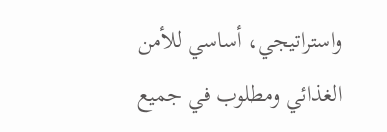واستراتيجي، أساسي للأمن الغذائي ومطلوب في جميع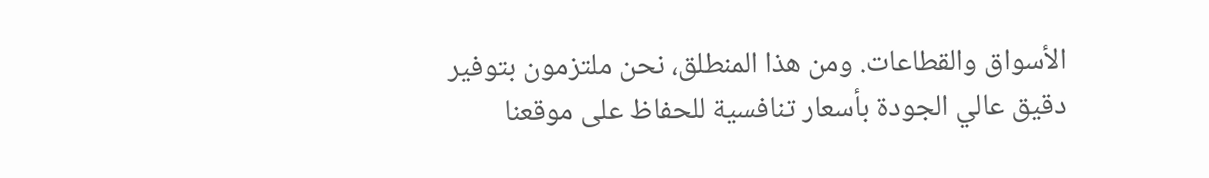الأسواق والقطاعات. ومن هذا المنطلق، نحن ملتزمون بتوفير دقيق عالي الجودة بأسعار تنافسية للحفاظ على موقعنا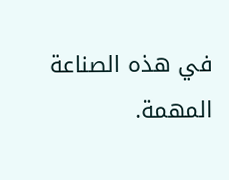في هذه الصناعة المهمة.